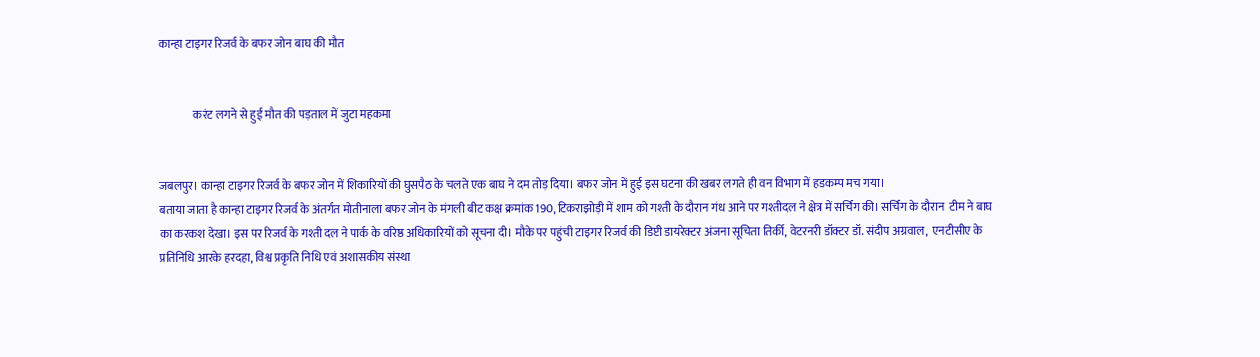कान्हा टाइगर रिजर्व के बफर जोन बाघ की मौत


               करंट लगने से हुई मौत की पड़ताल में जुटा महकमा


जबलपुर। कान्हा टाइगर रिजर्व के बफर जोन में शिकारियों की घुसपैठ के चलते एक बाघ ने दम तोड़ दिया। बफर जोन में हुई इस घटना की खबर लगते ही वन विभाग में हडकम्प मच गया।
बताया जाता है कान्हा टाइगर रिजर्व के अंतर्गत मोतीनाला बफर जोन के मंगली बीट कक्ष क्रमांक 190, टिकराझोड़ी में शाम को गश्ती के दौरान गंध आने पर गश्तीदल ने क्षेत्र में सर्चिग की। सर्चिग के दौरान  टीम ने बाघ का करकश देखा। इस पर रिजर्व के गश्ती दल ने पार्क के वरिष्ठ अधिकारियों को सूचना दी। मौके पर पहुंची टाइगर रिजर्व की डिप्टी डायरेक्टर अंजना सूचिता तिर्की, वेटरनरी डॉक्टर डॉ. संदीप अग्रवाल,  एनटीसीए के प्रतिनिधि आरके हरदहा, विश्व प्रकृति निधि एवं अशासकीय संस्था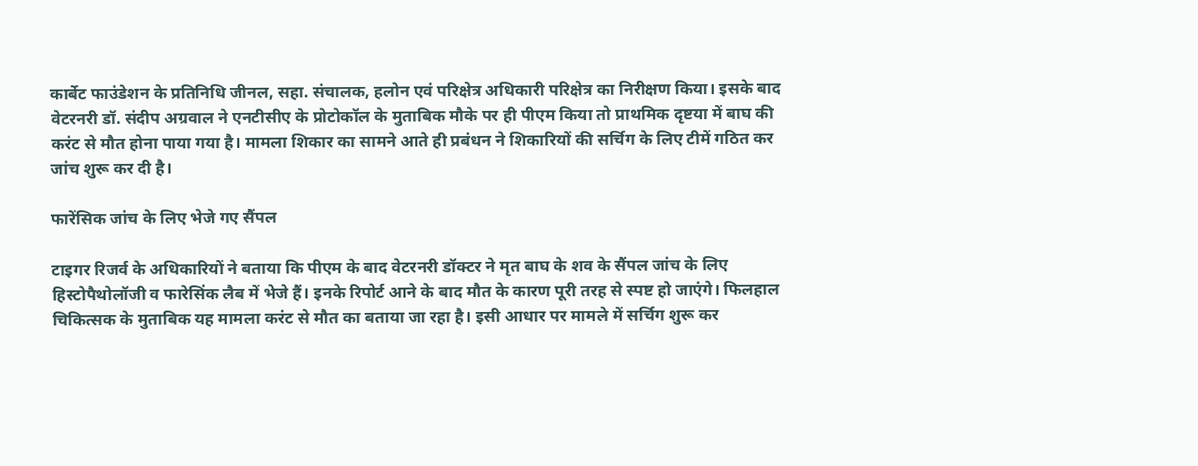कार्बेट फाउंडेशन के प्रतिनिधि जीनल, सहा. संचालक, हलोन एवं परिक्षेत्र अधिकारी परिक्षेत्र का निरीक्षण किया। इसके बाद वेटरनरी डॉ. संदीप अग्रवाल ने एनटीसीए के प्रोटोकॉल के मुताबिक मौके पर ही पीएम किया तो प्राथमिक दृष्टया में बाघ की करंट से मौत होना पाया गया है। मामला शिकार का सामने आते ही प्रबंधन ने शिकारियों की सर्चिग के लिए टीमें गठित कर जांच शुरू कर दी है।

फारेंसिक जांच के लिए भेजे गए सैंपल

टाइगर रिजर्व के अधिकारियों ने बताया कि पीएम के बाद वेटरनरी डॉक्टर ने मृत बाघ के शव के सैंपल जांच के लिए हिस्टोपैथोलॉजी व फारेसिंक लैब में भेजे हैं। इनके रिपोर्ट आने के बाद मौत के कारण पूरी तरह से स्पष्ट हो जाएंगे। फिलहाल चिकित्सक के मुताबिक यह मामला करंट से मौत का बताया जा रहा है। इसी आधार पर मामले में सर्चिग शुरू कर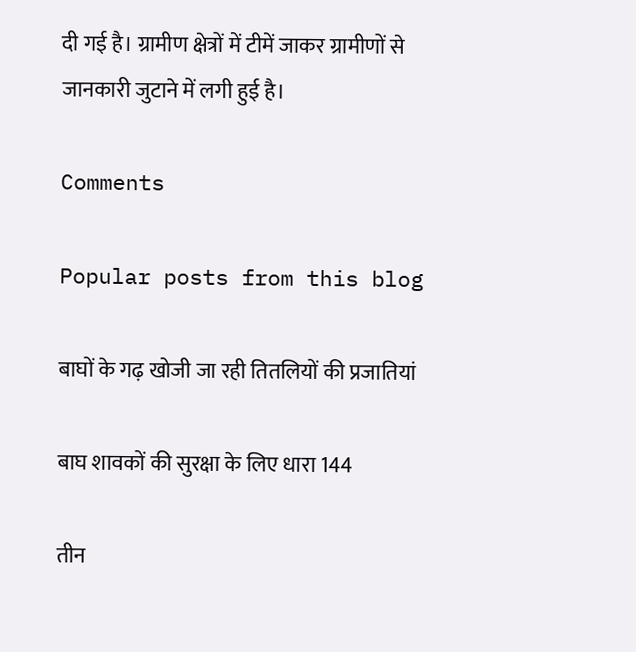दी गई है। ग्रामीण क्षेत्रों में टीमें जाकर ग्रामीणों से जानकारी जुटाने में लगी हुई है।

Comments

Popular posts from this blog

बाघों के गढ़ खोजी जा रही तितलियों की प्रजातियां

बाघ शावकों की सुरक्षा के लिए धारा 144

तीन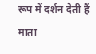रूप में दर्शन देती हैं माता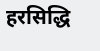हरसिद्धि